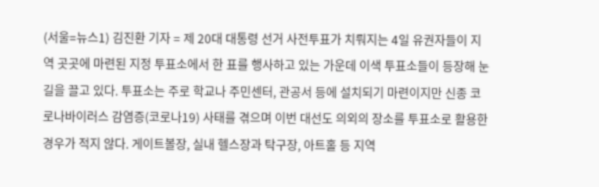(서울=뉴스1) 김진환 기자 = 제 20대 대통령 선거 사전투표가 치뤄지는 4일 유권자들이 지역 곳곳에 마련된 지정 투표소에서 한 표를 행사하고 있는 가운데 이색 투표소들이 등장해 눈길을 끌고 있다. 투표소는 주로 학교나 주민센터, 관공서 등에 설치되기 마련이지만 신종 코로나바이러스 감염증(코로나19) 사태를 겪으며 이번 대선도 의외의 장소를 투표소로 활용한 경우가 적지 않다. 게이트볼장, 실내 헬스장과 탁구장, 아트홀 등 지역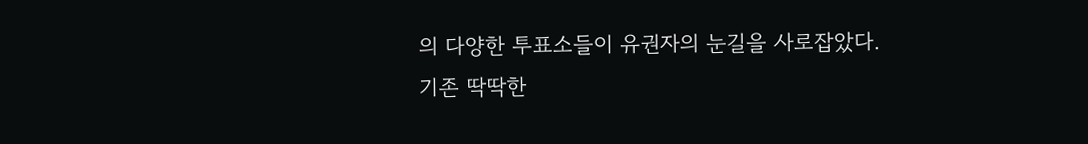의 다양한 투표소들이 유권자의 눈길을 사로잡았다.
기존 딱딱한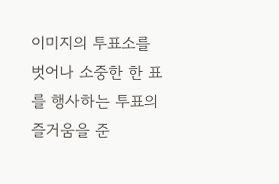이미지의 투표소를 벗어나 소중한 한 표를 행사하는 투표의 즐거움을 준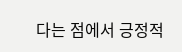다는 점에서 긍정적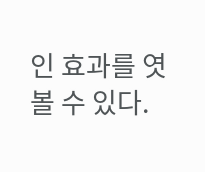인 효과를 엿볼 수 있다.